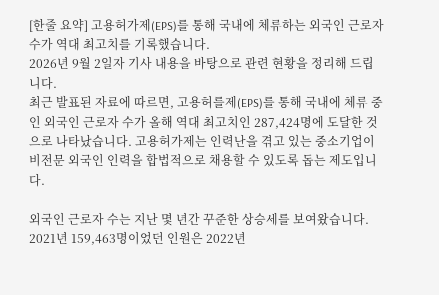[한줄 요약] 고용허가제(EPS)를 통해 국내에 체류하는 외국인 근로자 수가 역대 최고치를 기록했습니다.
2026년 9월 2일자 기사 내용을 바탕으로 관련 현황을 정리해 드립니다.
최근 발표된 자료에 따르면, 고용허를제(EPS)를 통해 국내에 체류 중인 외국인 근로자 수가 올해 역대 최고치인 287,424명에 도달한 것으로 나타났습니다. 고용허가제는 인력난을 겪고 있는 중소기업이 비전문 외국인 인력을 합법적으로 채용할 수 있도록 돕는 제도입니다.

외국인 근로자 수는 지난 몇 년간 꾸준한 상승세를 보여왔습니다. 2021년 159,463명이었던 인원은 2022년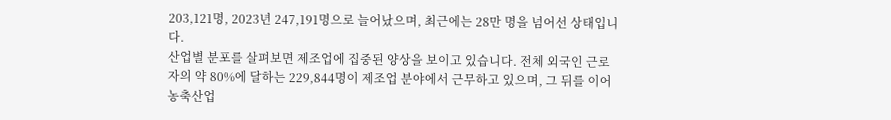203,121명, 2023년 247,191명으로 늘어났으며, 최근에는 28만 명을 넘어선 상태입니다.
산업별 분포를 살펴보면 제조업에 집중된 양상을 보이고 있습니다. 전체 외국인 근로자의 약 80%에 달하는 229,844명이 제조업 분야에서 근무하고 있으며, 그 뒤를 이어 농축산업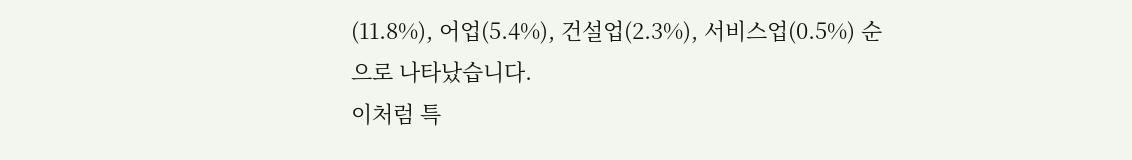(11.8%), 어업(5.4%), 건설업(2.3%), 서비스업(0.5%) 순으로 나타났습니다.
이처럼 특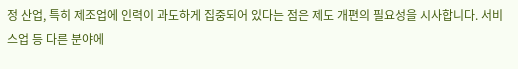정 산업, 특히 제조업에 인력이 과도하게 집중되어 있다는 점은 제도 개편의 필요성을 시사합니다. 서비스업 등 다른 분야에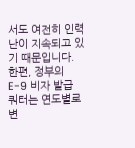서도 여전히 인력난이 지속되고 있기 때문입니다.
한편, 정부의 E-9 비자 발급 쿼터는 연도별로 변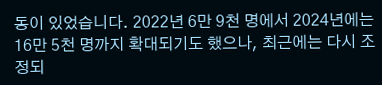동이 있었습니다. 2022년 6만 9천 명에서 2024년에는 16만 5천 명까지 확대되기도 했으나, 최근에는 다시 조정되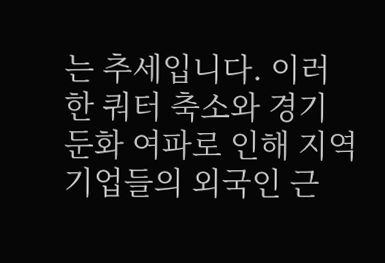는 추세입니다. 이러한 쿼터 축소와 경기 둔화 여파로 인해 지역 기업들의 외국인 근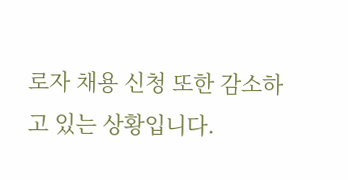로자 채용 신청 또한 감소하고 있는 상황입니다.